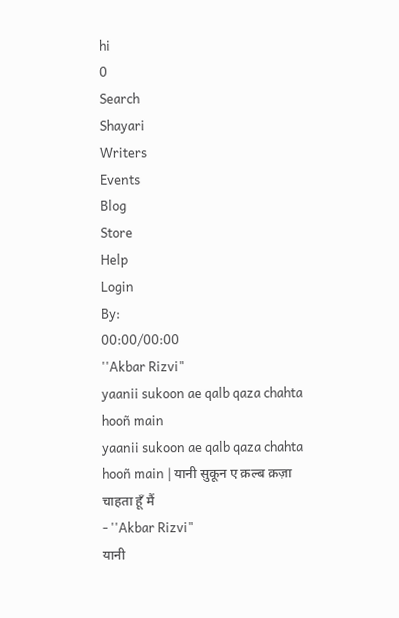hi
0
Search
Shayari
Writers
Events
Blog
Store
Help
Login
By:
00:00/00:00
''Akbar Rizvi"
yaanii sukoon ae qalb qaza chahta hooñ main
yaanii sukoon ae qalb qaza chahta hooñ main | यानी सुकून ए क़ल्ब क़ज़ा चाहता हूँ मैं
- ''Akbar Rizvi"
यानी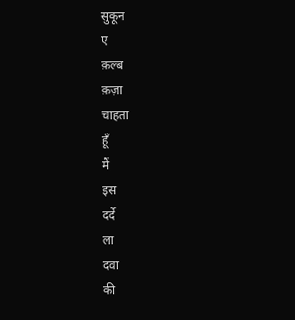सुकून
ए
क़ल्ब
क़ज़ा
चाहता
हूँ
मैं
इस
दर्दे
ला
दवा
की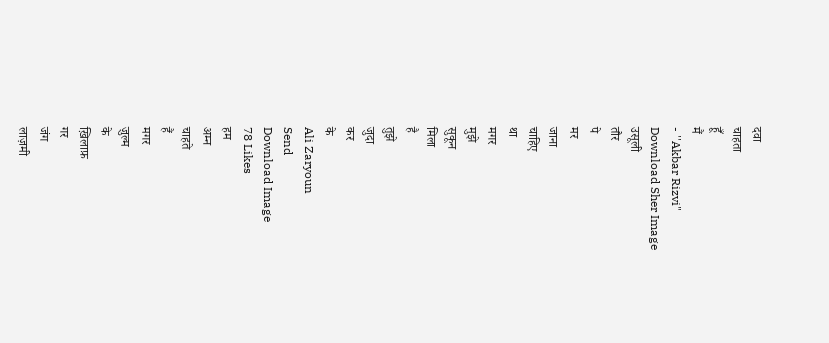दवा
चाहता
हूँ
मैं
- ''Akbar Rizvi"
Download Sher Image
उसूली
तौर
पे
मर
जाना
चाहिए
था
मगर
मुझे
सुकून
मिला
है
तुझे
जुदा
कर
के
Ali Zaryoun
Send
Download Image
78 Likes
हम
अम्न
चाहते
हैं
मगर
ज़ुल्म
के
ख़िलाफ़
गर
जंग
लाज़मी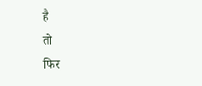है
तो
फिर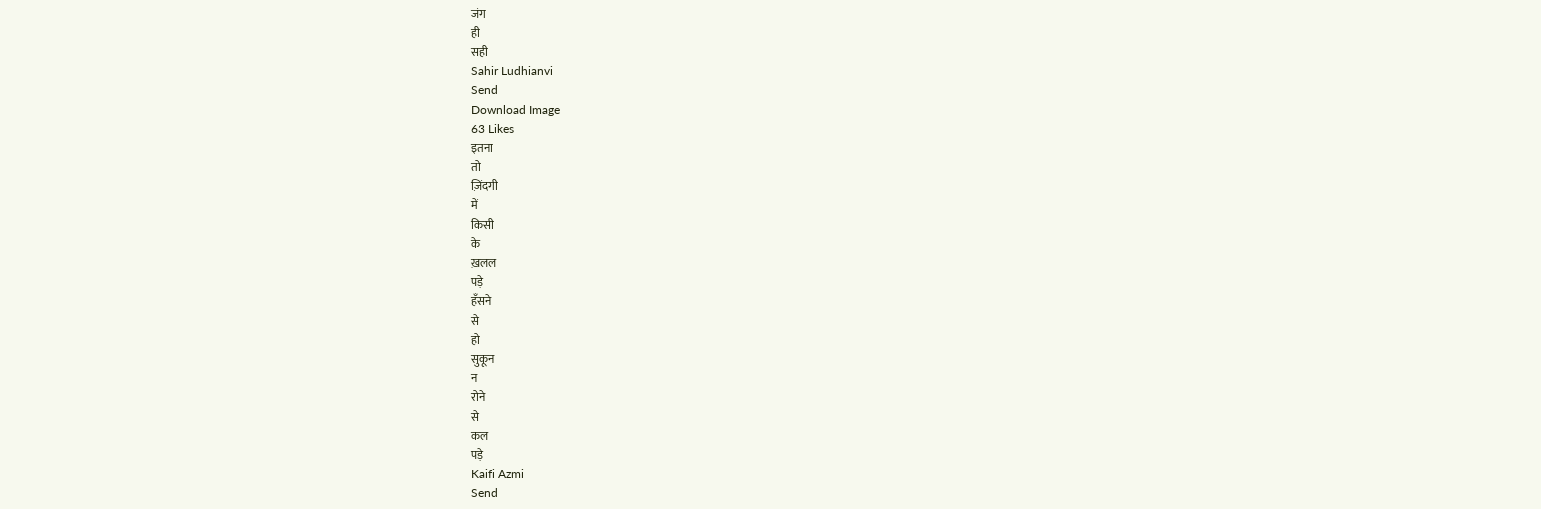जंग
ही
सही
Sahir Ludhianvi
Send
Download Image
63 Likes
इतना
तो
ज़िंदगी
में
किसी
के
ख़लल
पड़े
हँसने
से
हो
सुकून
न
रोने
से
कल
पड़े
Kaifi Azmi
Send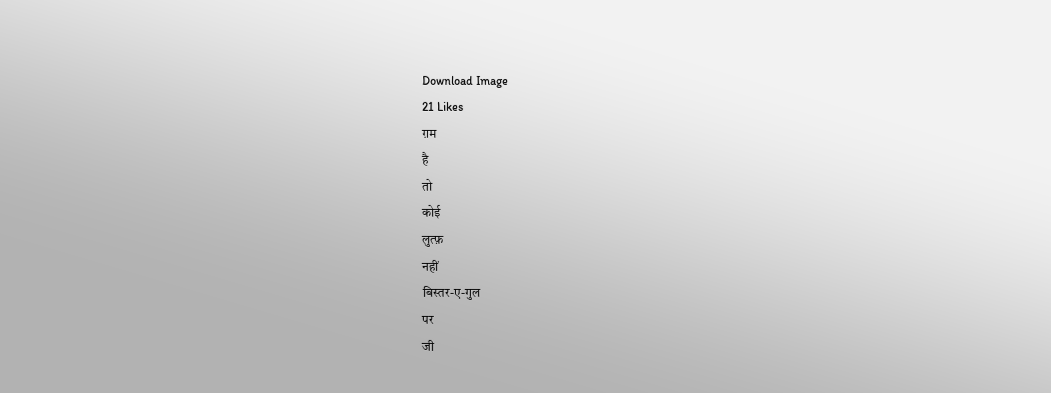Download Image
21 Likes
ग़म
है
तो
कोई
लुत्फ़
नहीं
बिस्तर-ए-गुल
पर
जी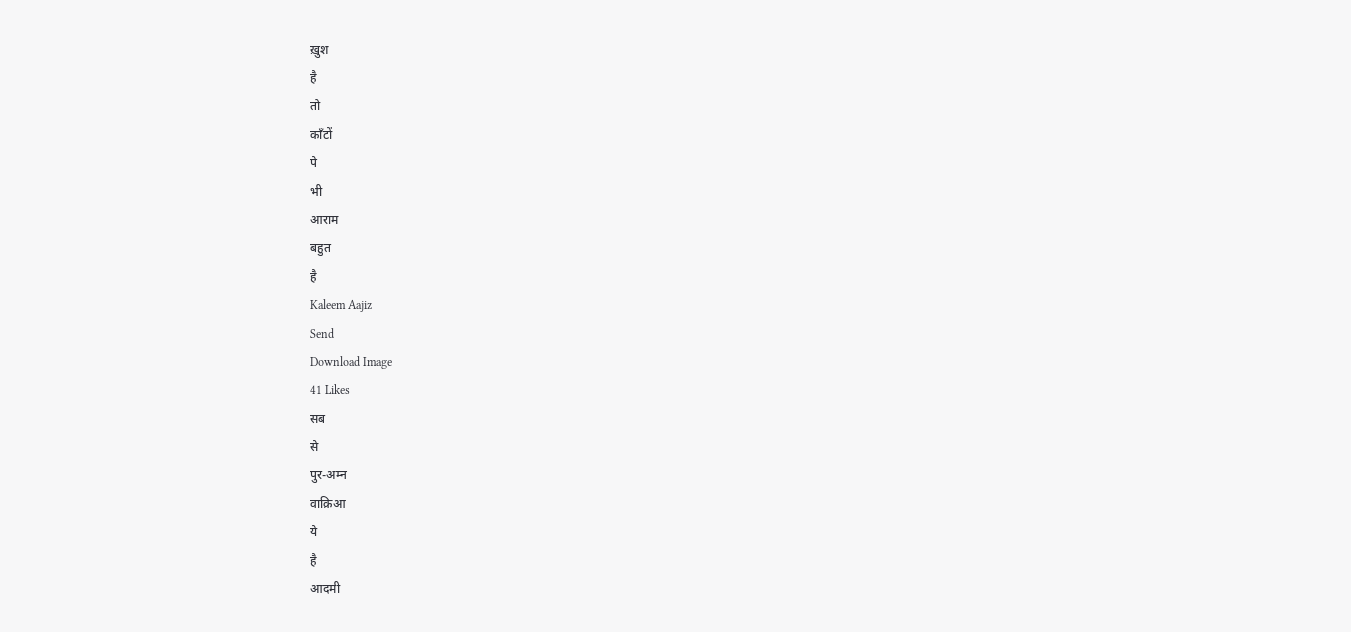ख़ुश
है
तो
काँटों
पे
भी
आराम
बहुत
है
Kaleem Aajiz
Send
Download Image
41 Likes
सब
से
पुर-अम्न
वाक़िआ
ये
है
आदमी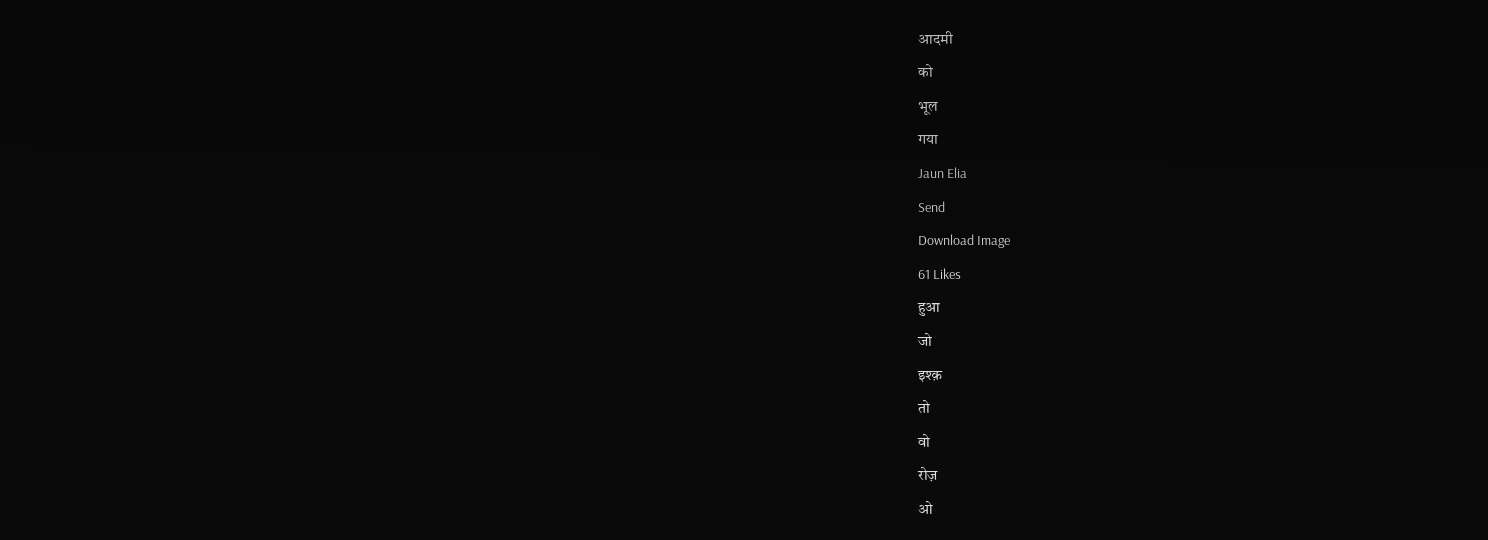आदमी
को
भूल
गया
Jaun Elia
Send
Download Image
61 Likes
हुआ
जो
इश्क़
तो
वो
रोज़
ओ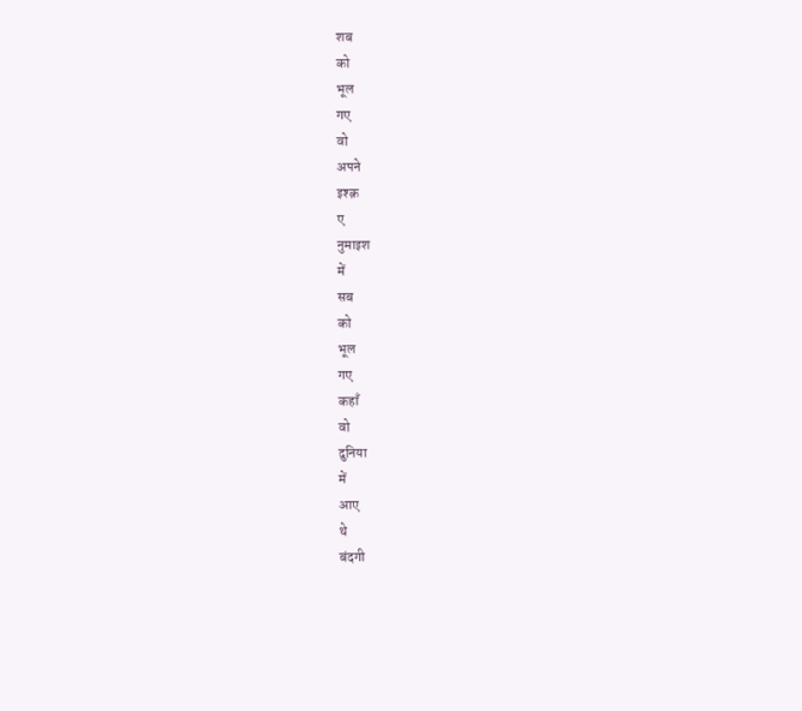शब
को
भूल
गए
वो
अपने
इश्क़
ए
नुमाइश
में
सब
को
भूल
गए
कहाँ
वो
दुनिया
में
आए
थे
बंदगी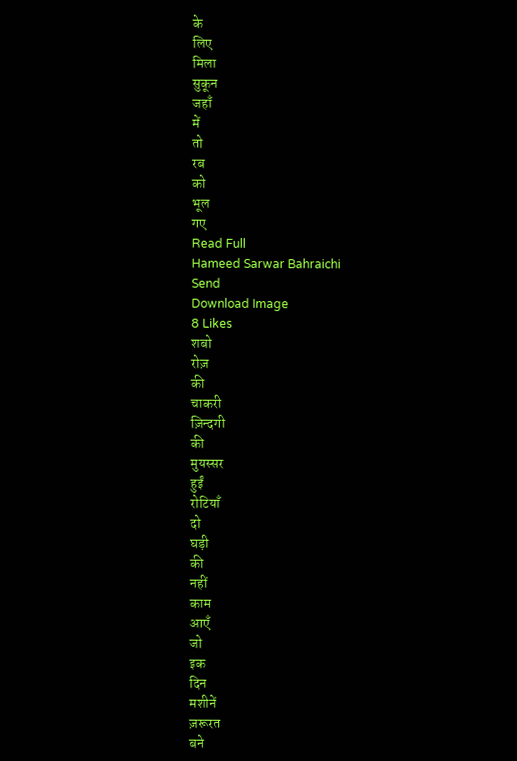के
लिए
मिला
सुकून
जहाँ
में
तो
रब
को
भूल
गए
Read Full
Hameed Sarwar Bahraichi
Send
Download Image
8 Likes
शबो
रोज़
की
चाकरी
ज़िन्दगी
की
मुयस्सर
हुईं
रोटियाँ
दो
घड़ी
की
नहीं
काम
आएँ
जो
इक
दिन
मशीनें
ज़रूरत
बने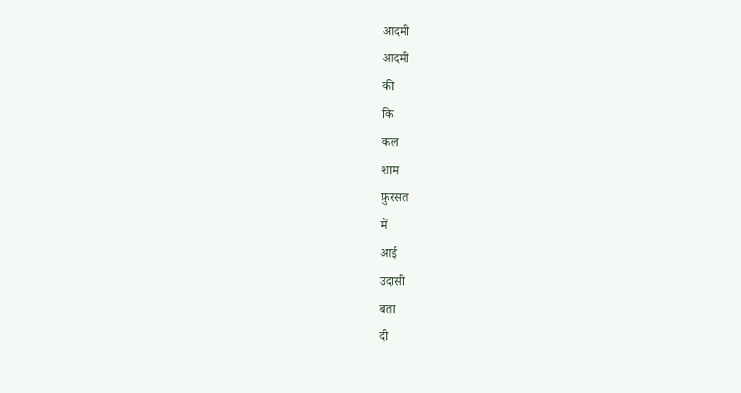आदमी
आदमी
की
कि
कल
शाम
फ़ुरसत
में
आई
उदासी
बता
दी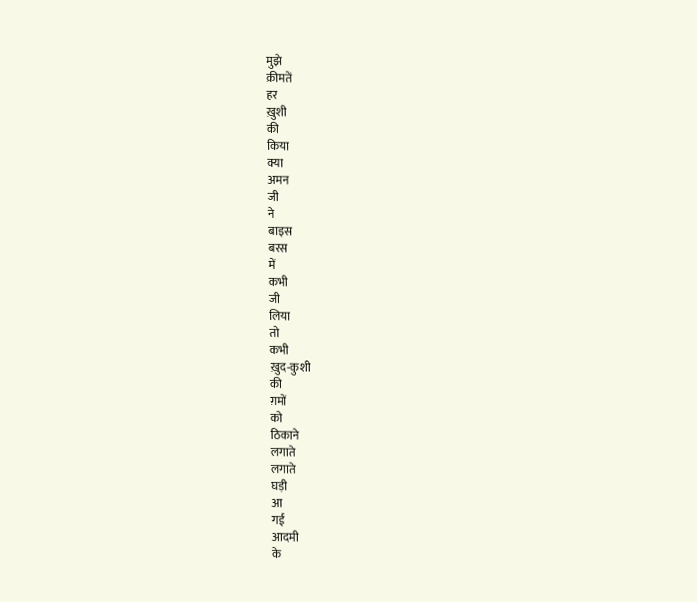मुझे
क़ीमतें
हर
ख़ुशी
की
किया
क्या
अमन
जी
ने
बाइस
बरस
में
कभी
जी
लिया
तो
कभी
ख़ुद-कुशी
की
ग़मों
को
ठिकाने
लगाते
लगाते
घड़ी
आ
गई
आदमी
के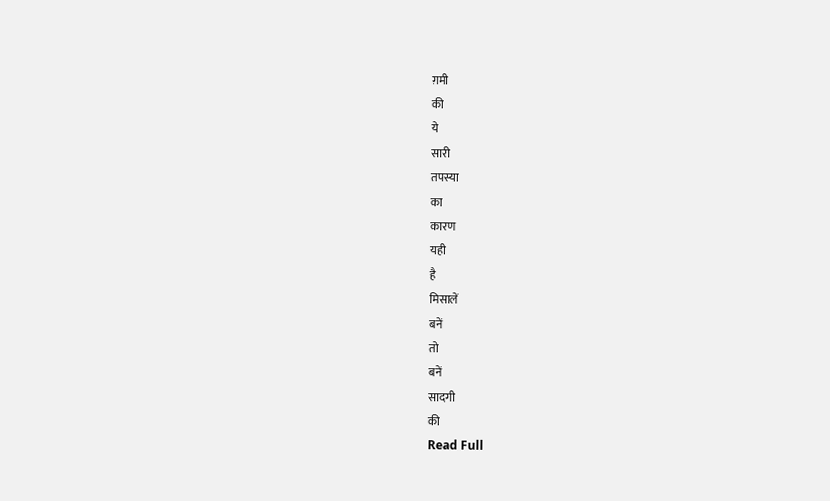ग़मी
की
ये
सारी
तपस्या
का
कारण
यही
है
मिसालें
बनें
तो
बनें
सादगी
की
Read Full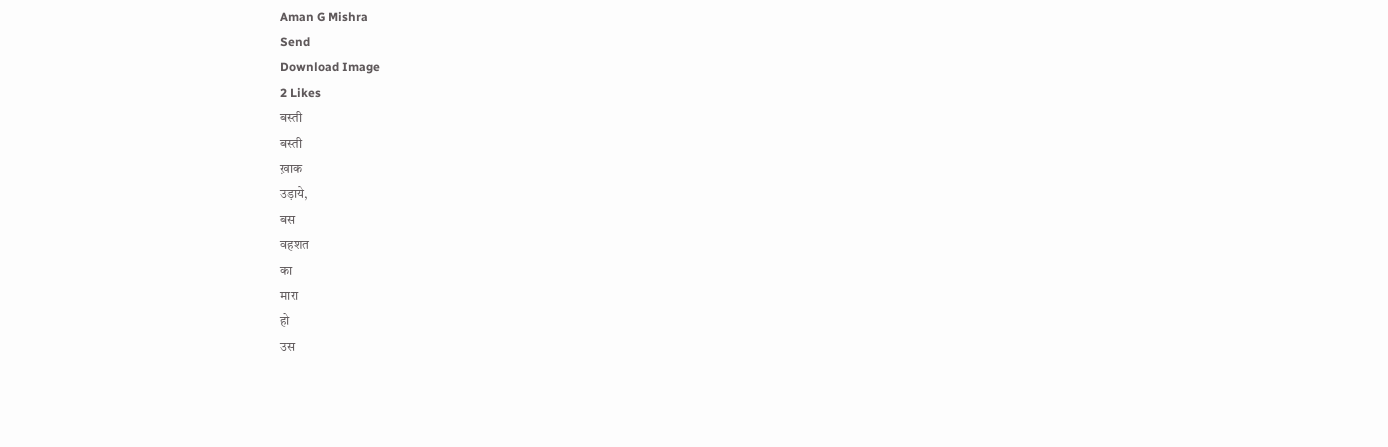Aman G Mishra
Send
Download Image
2 Likes
बस्ती
बस्ती
ख़ाक
उड़ाये,
बस
वहशत
का
मारा
हो
उस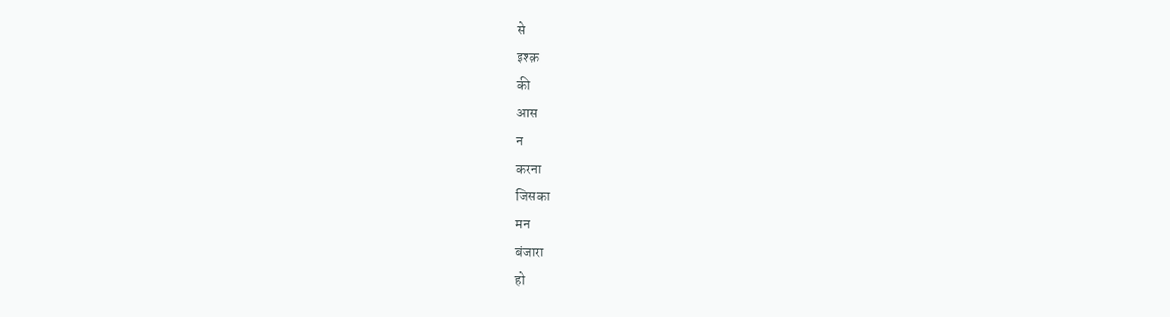से
इश्क़
की
आस
न
करना
जिसका
मन
बंजारा
हो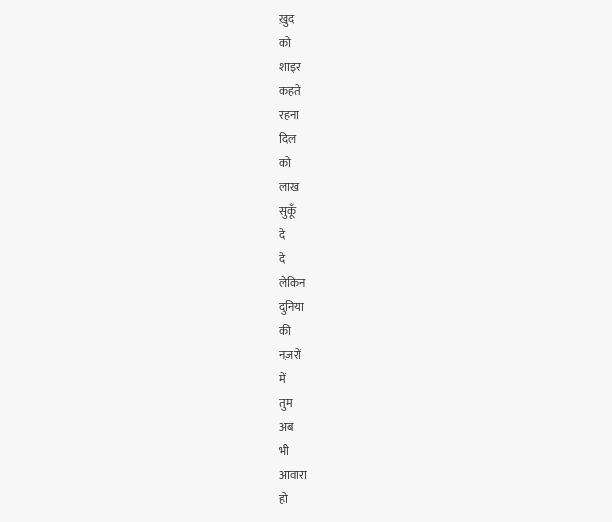ख़ुद
को
शाइर
कहते
रहना
दिल
को
लाख
सुकूँ
दे
दे
लेकिन
दुनिया
की
नज़रों
में
तुम
अब
भी
आवारा
हो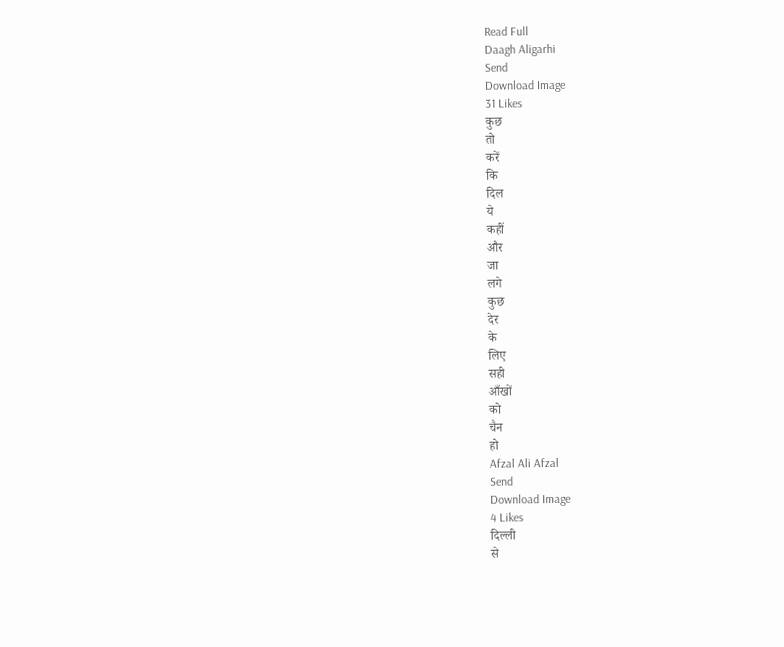Read Full
Daagh Aligarhi
Send
Download Image
31 Likes
कुछ
तो
करें
कि
दिल
ये
कहीं
और
जा
लगे
कुछ
देर
के
लिए
सही
आँखों
को
चैन
हो
Afzal Ali Afzal
Send
Download Image
4 Likes
दिल्ली
से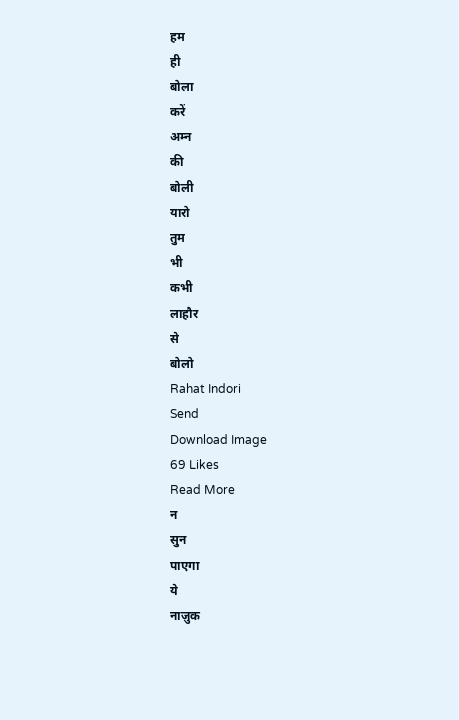हम
ही
बोला
करें
अम्न
की
बोली
यारो
तुम
भी
कभी
लाहौर
से
बोलो
Rahat Indori
Send
Download Image
69 Likes
Read More
न
सुन
पाएगा
ये
नाज़ुक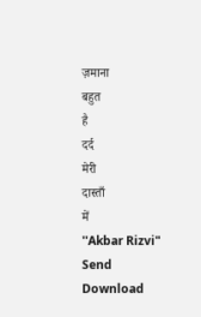ज़माना
बहुत
है
दर्द
मेरी
दास्ताँ
में
''Akbar Rizvi"
Send
Download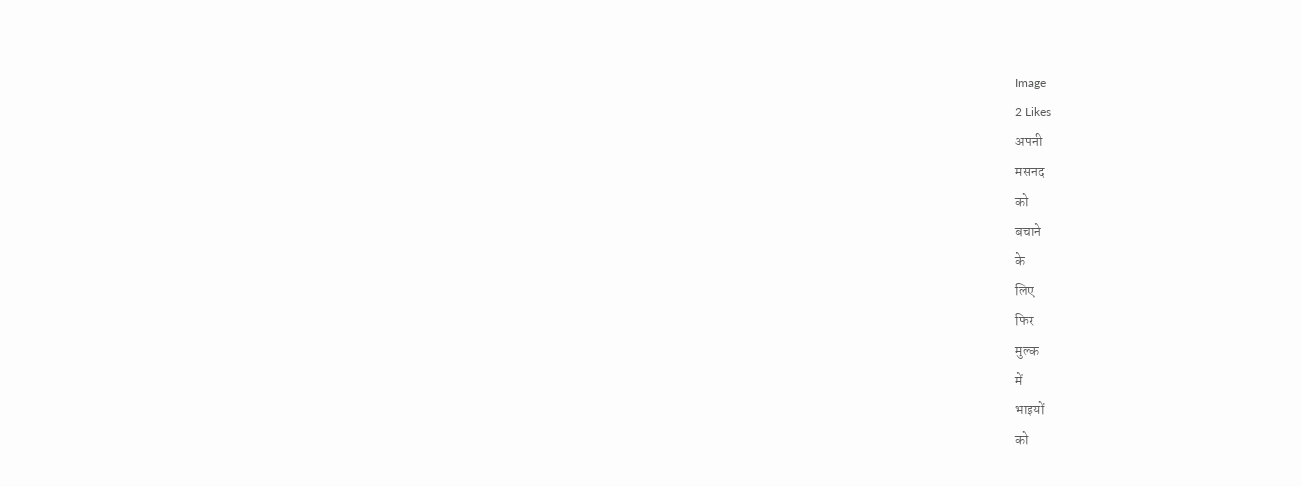Image
2 Likes
अपनी
मसनद
को
बचाने
के
लिए
फिर
मुल्क
में
भाइयों
को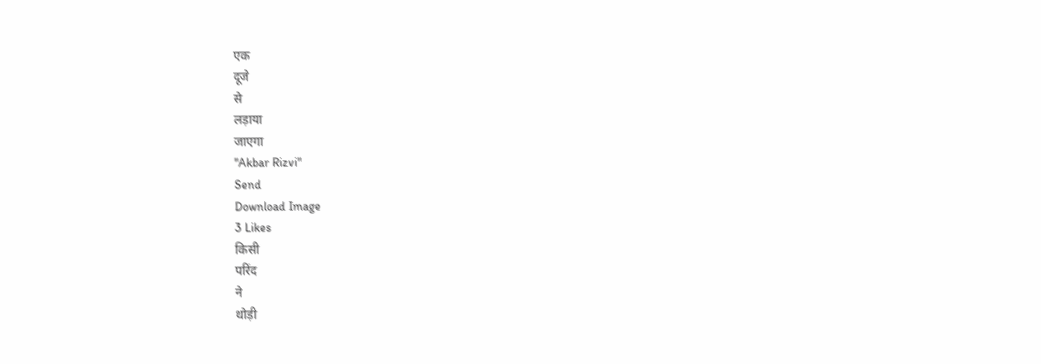एक
दूजे
से
लड़ाया
जाएगा
''Akbar Rizvi"
Send
Download Image
3 Likes
किसी
परिंद
ने
थोड़ी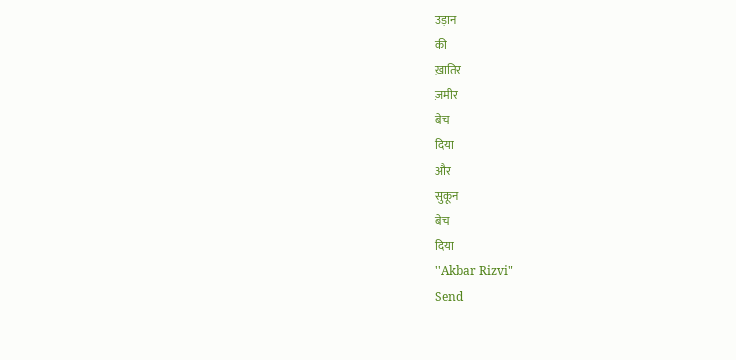उड़ान
की
ख़ातिर
ज़मीर
बेच
दिया
और
सुकून
बेच
दिया
''Akbar Rizvi"
Send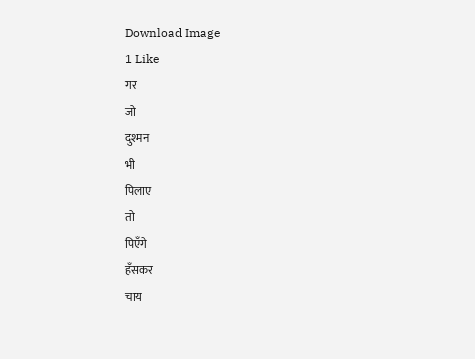Download Image
1 Like
गर
जो
दुश्मन
भी
पिलाए
तो
पिएँगे
हँसकर
चाय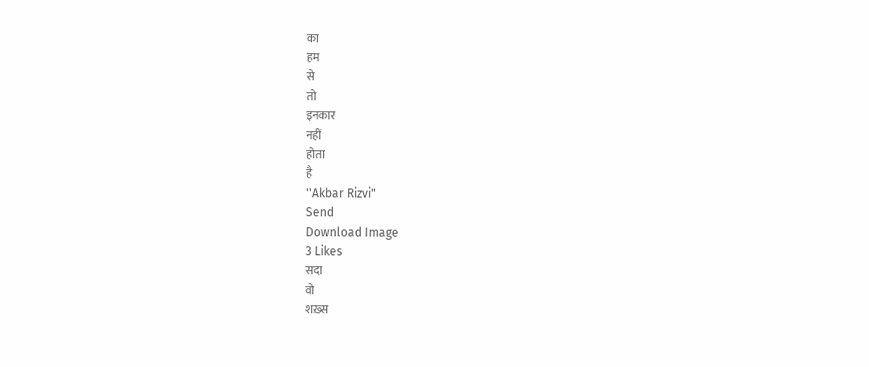का
हम
से
तो
इनकार
नहीं
होता
है
''Akbar Rizvi"
Send
Download Image
3 Likes
सदा
वो
शख़्स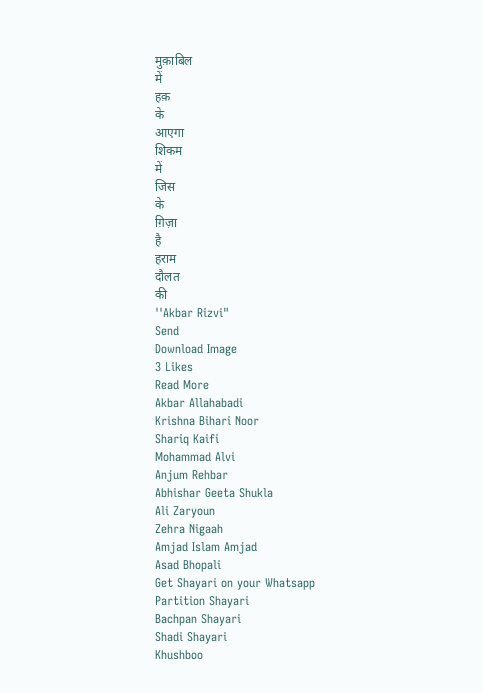मुक़ाबिल
में
हक़
के
आएगा
शिकम
में
जिस
के
ग़िज़ा
है
हराम
दौलत
की
''Akbar Rizvi"
Send
Download Image
3 Likes
Read More
Akbar Allahabadi
Krishna Bihari Noor
Shariq Kaifi
Mohammad Alvi
Anjum Rehbar
Abhishar Geeta Shukla
Ali Zaryoun
Zehra Nigaah
Amjad Islam Amjad
Asad Bhopali
Get Shayari on your Whatsapp
Partition Shayari
Bachpan Shayari
Shadi Shayari
Khushboo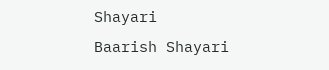Shayari
Baarish Shayari